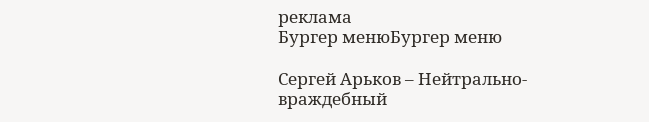реклама
Бургер менюБургер меню

Сергей Арьков – Нейтрально-враждебный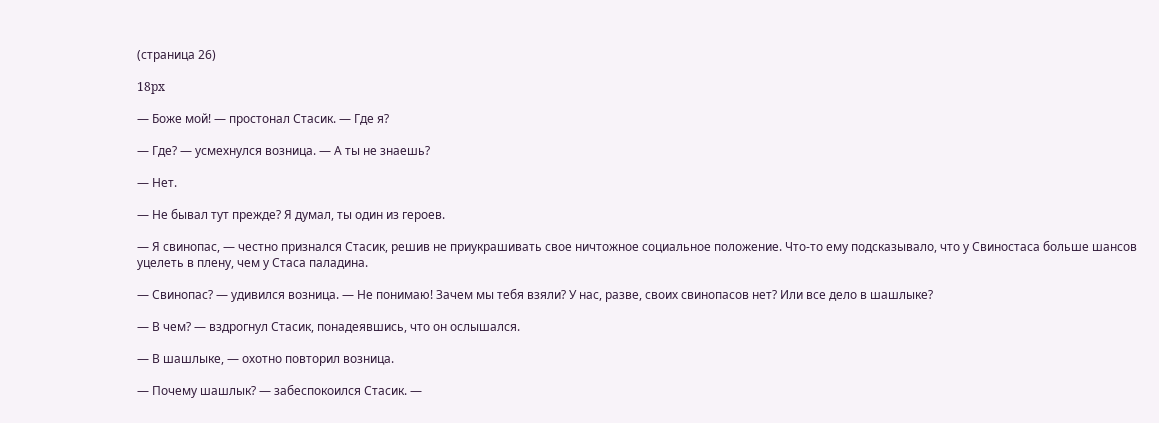(страница 26)

18px

— Боже мой! — простонал Стасик. — Где я?

— Где? — усмехнулся возница. — А ты не знаешь?

— Нет.

— Не бывал тут прежде? Я думал, ты один из героев.

— Я свинопас, — честно признался Стасик, решив не приукрашивать свое ничтожное социальное положение. Что-то ему подсказывало, что у Свиностаса больше шансов уцелеть в плену, чем у Стаса паладина.

— Свинопас? — удивился возница. — Не понимаю! Зачем мы тебя взяли? У нас, разве, своих свинопасов нет? Или все дело в шашлыке?

— В чем? — вздрогнул Стасик, понадеявшись, что он ослышался.

— В шашлыке, — охотно повторил возница.

— Почему шашлык? — забеспокоился Стасик. —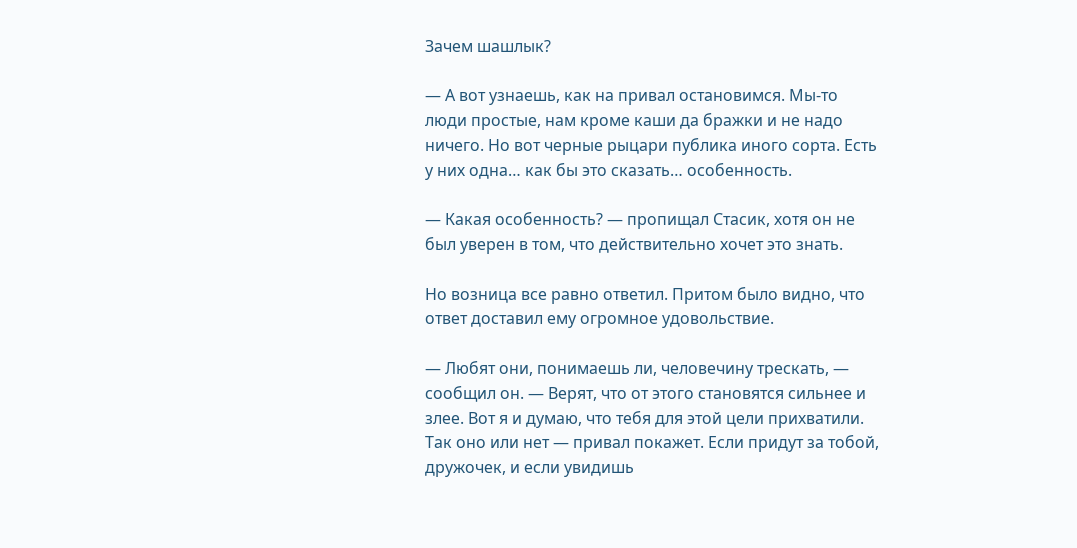Зачем шашлык?

— А вот узнаешь, как на привал остановимся. Мы-то люди простые, нам кроме каши да бражки и не надо ничего. Но вот черные рыцари публика иного сорта. Есть у них одна… как бы это сказать… особенность.

— Какая особенность? — пропищал Стасик, хотя он не был уверен в том, что действительно хочет это знать.

Но возница все равно ответил. Притом было видно, что ответ доставил ему огромное удовольствие.

— Любят они, понимаешь ли, человечину трескать, — сообщил он. — Верят, что от этого становятся сильнее и злее. Вот я и думаю, что тебя для этой цели прихватили. Так оно или нет — привал покажет. Если придут за тобой, дружочек, и если увидишь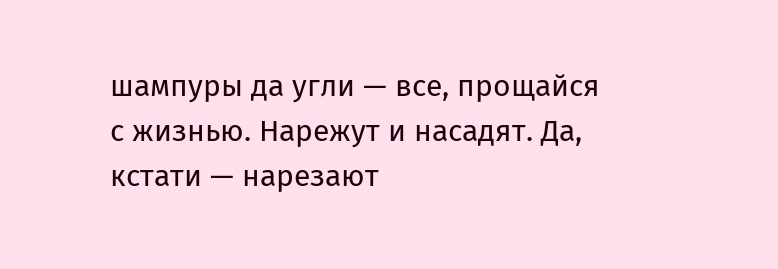шампуры да угли — все, прощайся с жизнью. Нарежут и насадят. Да, кстати — нарезают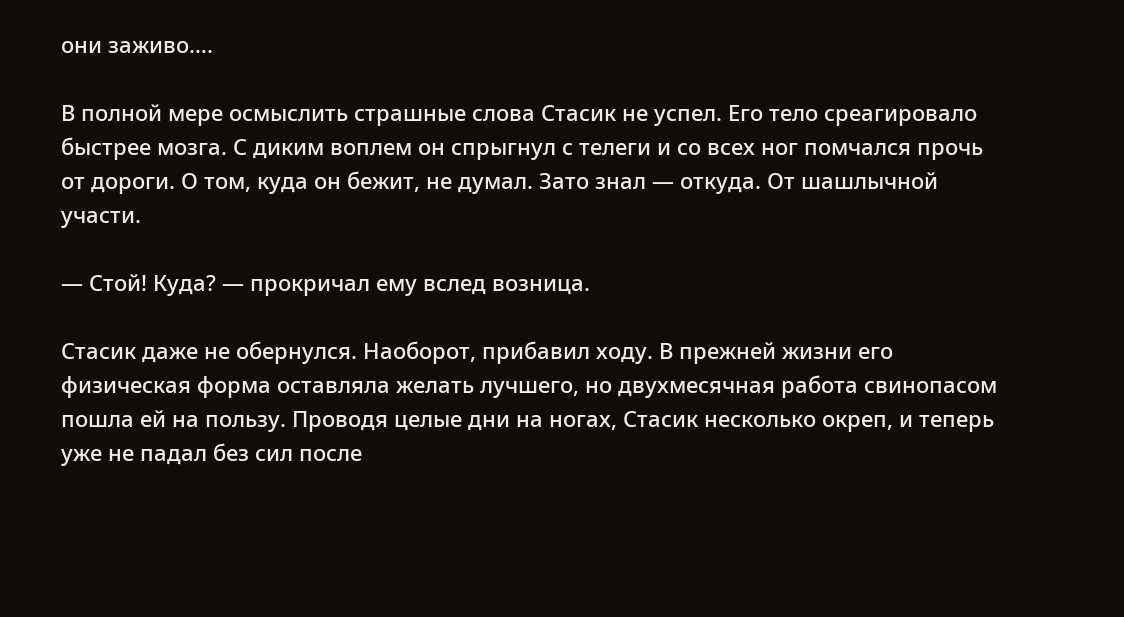они заживо….

В полной мере осмыслить страшные слова Стасик не успел. Его тело среагировало быстрее мозга. С диким воплем он спрыгнул с телеги и со всех ног помчался прочь от дороги. О том, куда он бежит, не думал. Зато знал — откуда. От шашлычной участи.

— Стой! Куда? — прокричал ему вслед возница.

Стасик даже не обернулся. Наоборот, прибавил ходу. В прежней жизни его физическая форма оставляла желать лучшего, но двухмесячная работа свинопасом пошла ей на пользу. Проводя целые дни на ногах, Стасик несколько окреп, и теперь уже не падал без сил после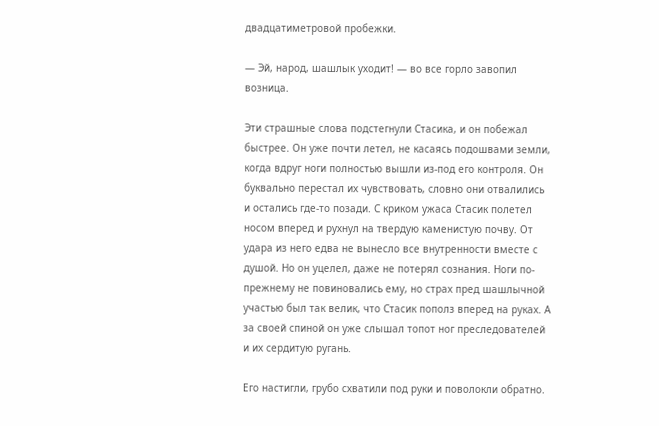двадцатиметровой пробежки.

— Эй, народ, шашлык уходит! — во все горло завопил возница.

Эти страшные слова подстегнули Стасика, и он побежал быстрее. Он уже почти летел, не касаясь подошвами земли, когда вдруг ноги полностью вышли из-под его контроля. Он буквально перестал их чувствовать, словно они отвалились и остались где-то позади. С криком ужаса Стасик полетел носом вперед и рухнул на твердую каменистую почву. От удара из него едва не вынесло все внутренности вместе с душой. Но он уцелел, даже не потерял сознания. Ноги по-прежнему не повиновались ему, но страх пред шашлычной участью был так велик, что Стасик пополз вперед на руках. А за своей спиной он уже слышал топот ног преследователей и их сердитую ругань.

Его настигли, грубо схватили под руки и поволокли обратно.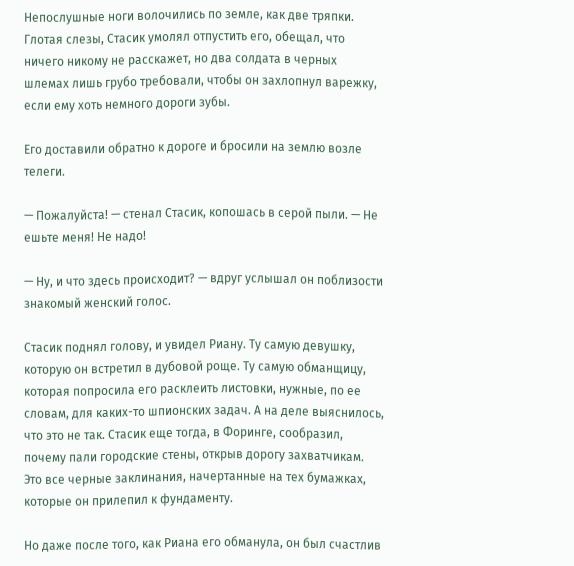Непослушные ноги волочились по земле, как две тряпки. Глотая слезы, Стасик умолял отпустить его, обещал, что ничего никому не расскажет, но два солдата в черных шлемах лишь грубо требовали, чтобы он захлопнул варежку, если ему хоть немного дороги зубы.

Его доставили обратно к дороге и бросили на землю возле телеги.

— Пожалуйста! — стенал Стасик, копошась в серой пыли. — Не ешьте меня! Не надо!

— Ну, и что здесь происходит? — вдруг услышал он поблизости знакомый женский голос.

Стасик поднял голову, и увидел Риану. Ту самую девушку, которую он встретил в дубовой роще. Ту самую обманщицу, которая попросила его расклеить листовки, нужные, по ее словам, для каких-то шпионских задач. А на деле выяснилось, что это не так. Стасик еще тогда, в Форинге, сообразил, почему пали городские стены, открыв дорогу захватчикам. Это все черные заклинания, начертанные на тех бумажках, которые он прилепил к фундаменту.

Но даже после того, как Риана его обманула, он был счастлив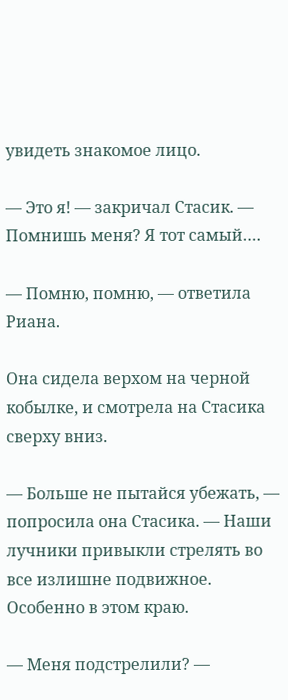увидеть знакомое лицо.

— Это я! — закричал Стасик. — Помнишь меня? Я тот самый….

— Помню, помню, — ответила Риана.

Она сидела верхом на черной кобылке, и смотрела на Стасика сверху вниз.

— Больше не пытайся убежать, — попросила она Стасика. — Наши лучники привыкли стрелять во все излишне подвижное. Особенно в этом краю.

— Меня подстрелили? —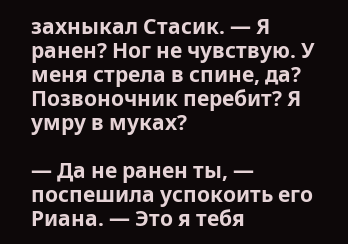захныкал Стасик. — Я ранен? Ног не чувствую. У меня стрела в спине, да? Позвоночник перебит? Я умру в муках?

— Да не ранен ты, — поспешила успокоить его Риана. — Это я тебя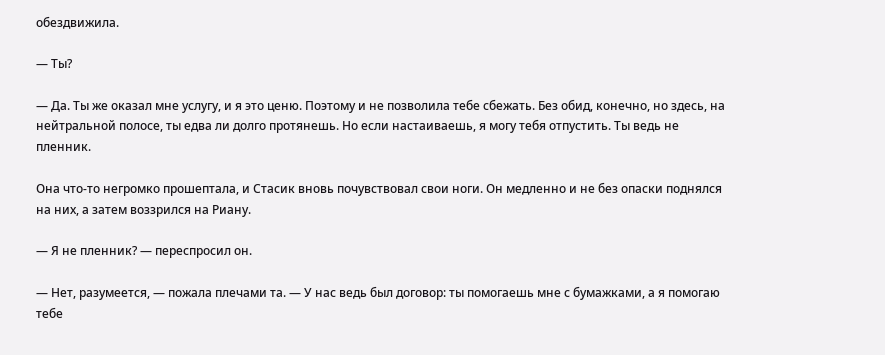обездвижила.

— Ты?

— Да. Ты же оказал мне услугу, и я это ценю. Поэтому и не позволила тебе сбежать. Без обид, конечно, но здесь, на нейтральной полосе, ты едва ли долго протянешь. Но если настаиваешь, я могу тебя отпустить. Ты ведь не пленник.

Она что-то негромко прошептала, и Стасик вновь почувствовал свои ноги. Он медленно и не без опаски поднялся на них, а затем воззрился на Риану.

— Я не пленник? — переспросил он.

— Нет, разумеется, — пожала плечами та. — У нас ведь был договор: ты помогаешь мне с бумажками, а я помогаю тебе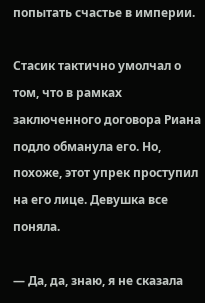попытать счастье в империи.

Стасик тактично умолчал о том, что в рамках заключенного договора Риана подло обманула его. Но, похоже, этот упрек проступил на его лице. Девушка все поняла.

— Да, да, знаю, я не сказала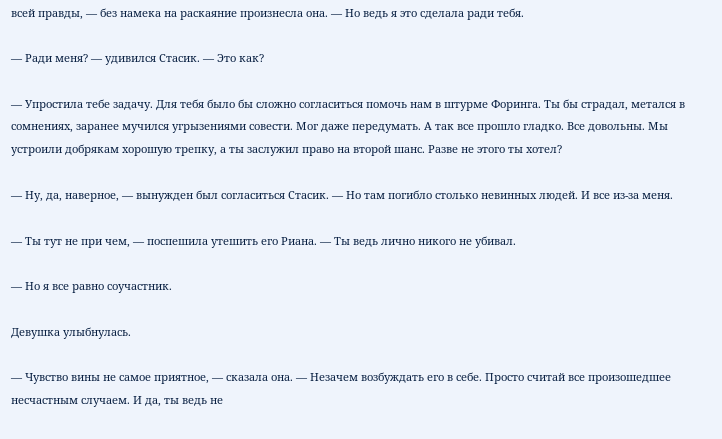всей правды, — без намека на раскаяние произнесла она. — Но ведь я это сделала ради тебя.

— Ради меня? — удивился Стасик. — Это как?

— Упростила тебе задачу. Для тебя было бы сложно согласиться помочь нам в штурме Форинга. Ты бы страдал, метался в сомнениях, заранее мучился угрызениями совести. Мог даже передумать. А так все прошло гладко. Все довольны. Мы устроили добрякам хорошую трепку, а ты заслужил право на второй шанс. Разве не этого ты хотел?

— Ну, да, наверное, — вынужден был согласиться Стасик. — Но там погибло столько невинных людей. И все из-за меня.

— Ты тут не при чем, — поспешила утешить его Риана. — Ты ведь лично никого не убивал.

— Но я все равно соучастник.

Девушка улыбнулась.

— Чувство вины не самое приятное, — сказала она. — Незачем возбуждать его в себе. Просто считай все произошедшее несчастным случаем. И да, ты ведь не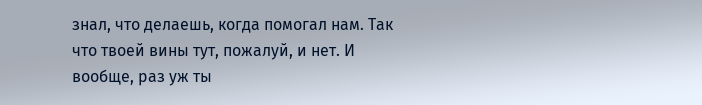знал, что делаешь, когда помогал нам. Так что твоей вины тут, пожалуй, и нет. И вообще, раз уж ты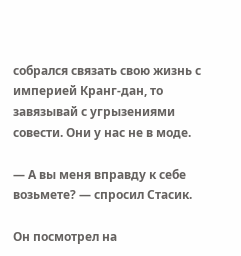собрался связать свою жизнь с империей Кранг-дан, то завязывай с угрызениями совести. Они у нас не в моде.

— А вы меня вправду к себе возьмете? — спросил Стасик.

Он посмотрел на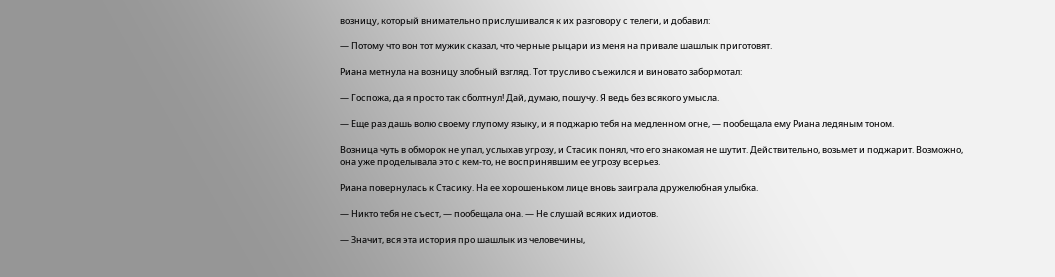возницу, который внимательно прислушивался к их разговору с телеги, и добавил:

— Потому что вон тот мужик сказал, что черные рыцари из меня на привале шашлык приготовят.

Риана метнула на возницу злобный взгляд. Тот трусливо съежился и виновато забормотал:

— Госпожа, да я просто так сболтнул! Дай, думаю, пошучу. Я ведь без всякого умысла.

— Еще раз дашь волю своему глупому языку, и я поджарю тебя на медленном огне, — пообещала ему Риана ледяным тоном.

Возница чуть в обморок не упал, услыхав угрозу, и Стасик понял, что его знакомая не шутит. Действительно, возьмет и поджарит. Возможно, она уже проделывала это с кем-то, не воспринявшим ее угрозу всерьез.

Риана повернулась к Стасику. На ее хорошеньком лице вновь заиграла дружелюбная улыбка.

— Никто тебя не съест, — пообещала она. — Не слушай всяких идиотов.

— Значит, вся эта история про шашлык из человечины,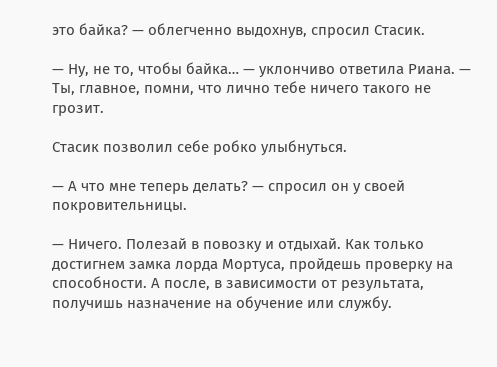это байка? — облегченно выдохнув, спросил Стасик.

— Ну, не то, чтобы байка… — уклончиво ответила Риана. — Ты, главное, помни, что лично тебе ничего такого не грозит.

Стасик позволил себе робко улыбнуться.

— А что мне теперь делать? — спросил он у своей покровительницы.

— Ничего. Полезай в повозку и отдыхай. Как только достигнем замка лорда Мортуса, пройдешь проверку на способности. А после, в зависимости от результата, получишь назначение на обучение или службу.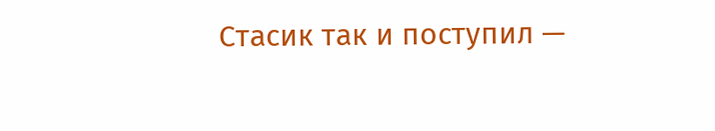Стасик так и поступил —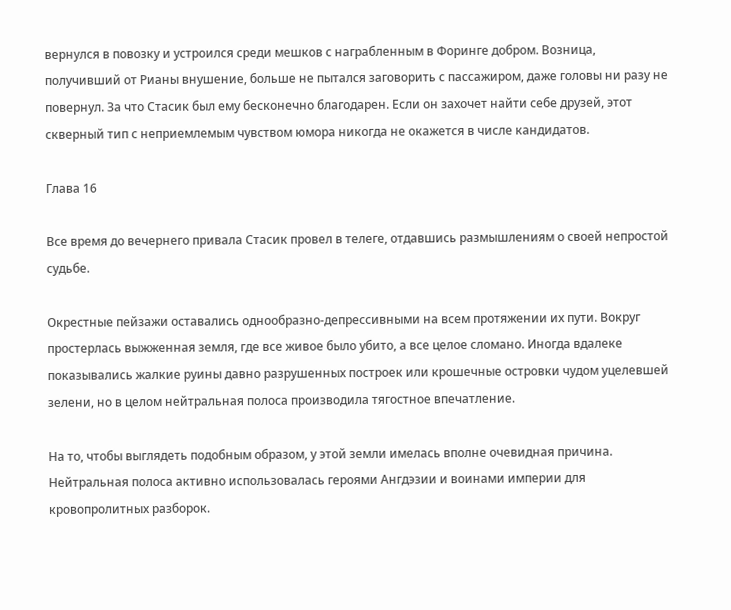вернулся в повозку и устроился среди мешков с награбленным в Форинге добром. Возница, получивший от Рианы внушение, больше не пытался заговорить с пассажиром, даже головы ни разу не повернул. За что Стасик был ему бесконечно благодарен. Если он захочет найти себе друзей, этот скверный тип с неприемлемым чувством юмора никогда не окажется в числе кандидатов.

Глава 16

Все время до вечернего привала Стасик провел в телеге, отдавшись размышлениям о своей непростой судьбе.

Окрестные пейзажи оставались однообразно-депрессивными на всем протяжении их пути. Вокруг простерлась выжженная земля, где все живое было убито, а все целое сломано. Иногда вдалеке показывались жалкие руины давно разрушенных построек или крошечные островки чудом уцелевшей зелени, но в целом нейтральная полоса производила тягостное впечатление.

На то, чтобы выглядеть подобным образом, у этой земли имелась вполне очевидная причина. Нейтральная полоса активно использовалась героями Ангдэзии и воинами империи для кровопролитных разборок.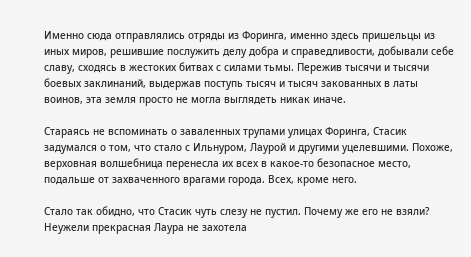Именно сюда отправлялись отряды из Форинга, именно здесь пришельцы из иных миров, решившие послужить делу добра и справедливости, добывали себе славу, сходясь в жестоких битвах с силами тьмы. Пережив тысячи и тысячи боевых заклинаний, выдержав поступь тысяч и тысяч закованных в латы воинов, эта земля просто не могла выглядеть никак иначе.

Стараясь не вспоминать о заваленных трупами улицах Форинга, Стасик задумался о том, что стало с Ильнуром, Лаурой и другими уцелевшими. Похоже, верховная волшебница перенесла их всех в какое-то безопасное место, подальше от захваченного врагами города. Всех, кроме него.

Стало так обидно, что Стасик чуть слезу не пустил. Почему же его не взяли? Неужели прекрасная Лаура не захотела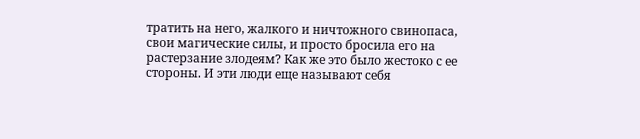тратить на него, жалкого и ничтожного свинопаса, свои магические силы, и просто бросила его на растерзание злодеям? Как же это было жестоко с ее стороны. И эти люди еще называют себя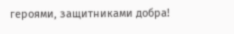героями, защитниками добра!